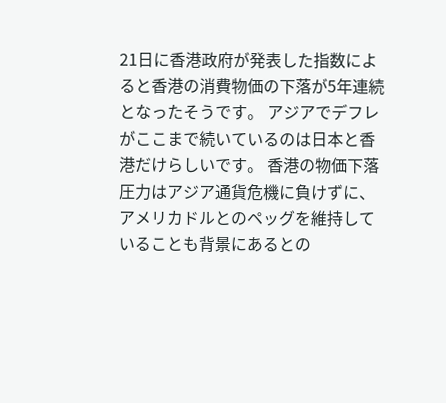21日に香港政府が発表した指数によると香港の消費物価の下落が5年連続となったそうです。 アジアでデフレがここまで続いているのは日本と香港だけらしいです。 香港の物価下落圧力はアジア通貨危機に負けずに、アメリカドルとのペッグを維持していることも背景にあるとの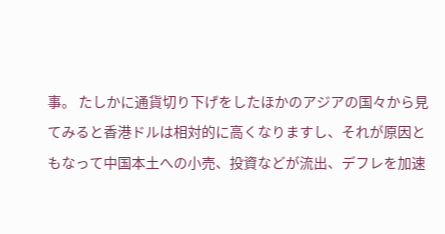事。 たしかに通貨切り下げをしたほかのアジアの国々から見てみると香港ドルは相対的に高くなりますし、それが原因ともなって中国本土への小売、投資などが流出、デフレを加速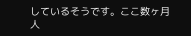しているそうです。ここ数ヶ月人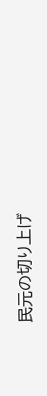民元の切り上げ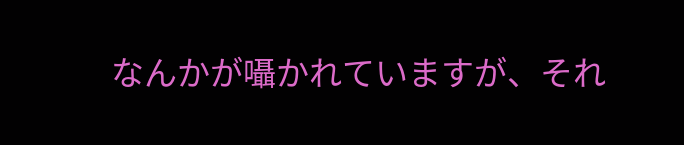なんかが囁かれていますが、それ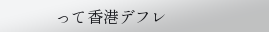って香港デフレ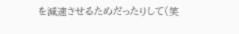を減速させるためだったりして(笑